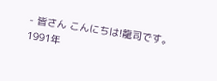- 皆さん こんにちは!龍司です。
1991年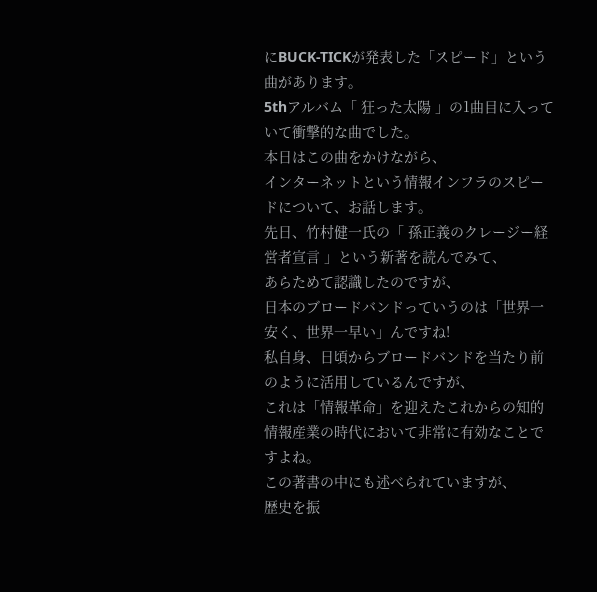にBUCK-TICKが発表した「スピード」という曲があります。
5thアルバム「 狂った太陽 」の1曲目に入っていて衝撃的な曲でした。
本日はこの曲をかけながら、
インターネットという情報インフラのスピードについて、お話します。
先日、竹村健一氏の「 孫正義のクレージー経営者宣言 」という新著を読んでみて、
あらためて認識したのですが、
日本のブロードバンドっていうのは「世界一安く、世界一早い」んですね!
私自身、日頃からブロードバンドを当たり前のように活用しているんですが、
これは「情報革命」を迎えたこれからの知的情報産業の時代において非常に有効なことですよね。
この著書の中にも述べられていますが、
歴史を振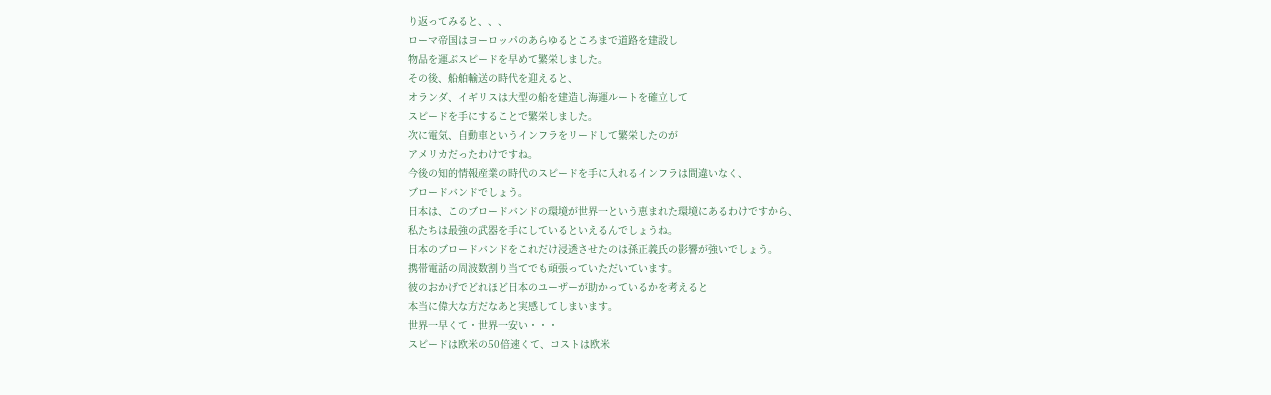り返ってみると、、、
ローマ帝国はヨーロッパのあらゆるところまで道路を建設し
物品を運ぶスピードを早めて繁栄しました。
その後、船舶輸送の時代を迎えると、
オランダ、イギリスは大型の船を建造し海運ルートを確立して
スピードを手にすることで繁栄しました。
次に電気、自動車というインフラをリードして繁栄したのが
アメリカだったわけですね。
今後の知的情報産業の時代のスピードを手に入れるインフラは間違いなく、
ブロードバンドでしょう。
日本は、このブロードバンドの環境が世界一という恵まれた環境にあるわけですから、
私たちは最強の武器を手にしているといえるんでしょうね。
日本のブロードバンドをこれだけ浸透させたのは孫正義氏の影響が強いでしょう。
携帯電話の周波数割り当てでも頑張っていただいています。
彼のおかげでどれほど日本のユーザーが助かっているかを考えると
本当に偉大な方だなあと実感してしまいます。
世界一早くて・世界一安い・・・
スピードは欧米の50倍速くて、コストは欧米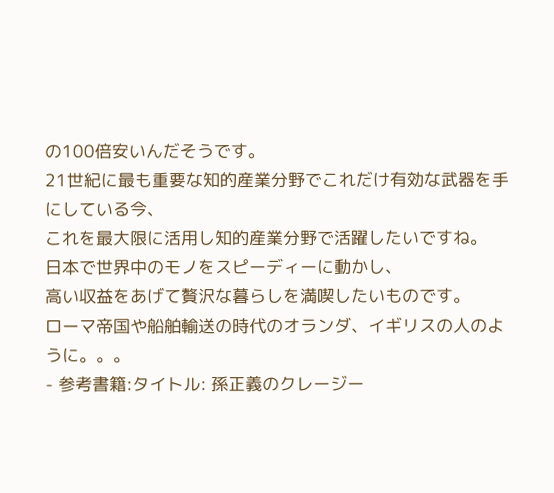の100倍安いんだそうです。
21世紀に最も重要な知的産業分野でこれだけ有効な武器を手にしている今、
これを最大限に活用し知的産業分野で活躍したいですね。
日本で世界中のモノをスピーディーに動かし、
高い収益をあげて贅沢な暮らしを満喫したいものです。
ローマ帝国や船舶輸送の時代のオランダ、イギリスの人のように。。。
- 参考書籍:タイトル: 孫正義のクレージー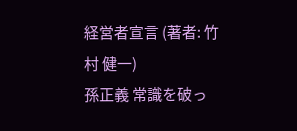経営者宣言 (著者: 竹村 健一)
孫正義 常識を破っ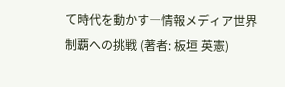て時代を動かす―情報メディア世界制覇への挑戦 (著者: 板垣 英憲)